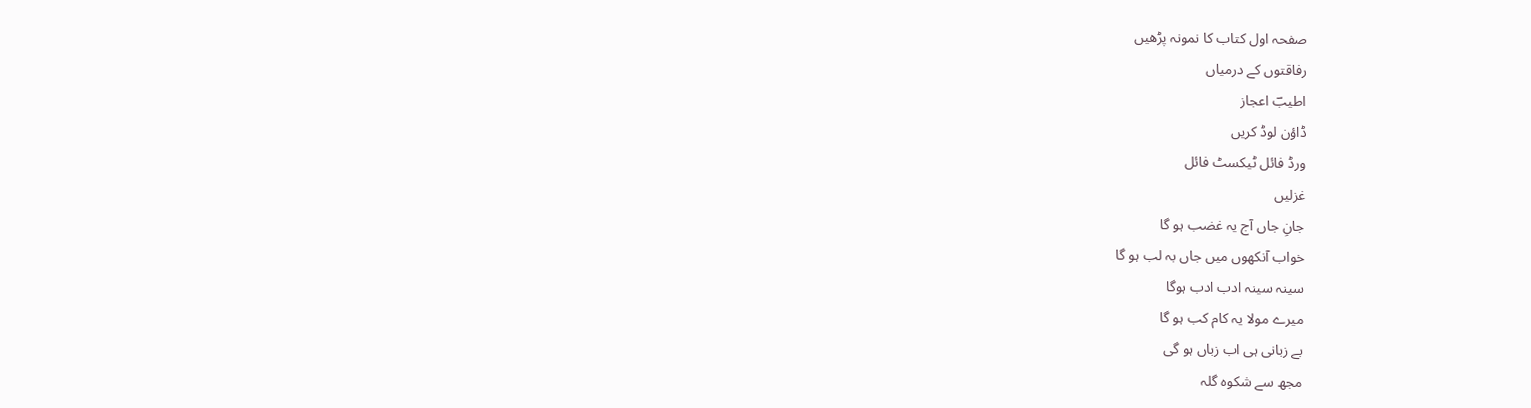صفحہ اول کتاب کا نمونہ پڑھیں
رفاقتوں کے درمیاں
اطیبؔ اعجاز
ڈاؤن لوڈ کریں
ورڈ فائل ٹیکسٹ فائل
غزلیں
جانِ جاں آج یہ غضب ہو گا
خواب آنکھوں میں جاں بہ لب ہو گا
سینہ سینہ ادب ادب ہوگا
میرے مولا یہ کام کب ہو گا
بے زبانی ہی اب زباں ہو گی
مجھ سے شکوہ گلہ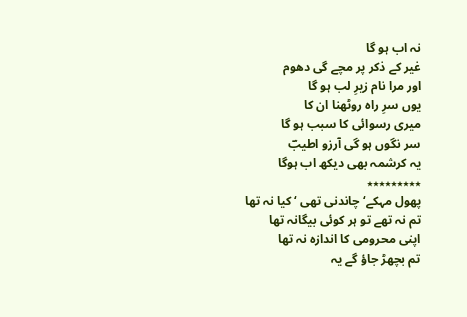نہ اب ہو گا
غیر کے ذکر پر مچے گی دھوم
اور مرا نام زیرِ لب ہو گا
یوں سرِ راہ روٹھنا ان کا
میری رسوائی کا سبب ہو گا
سر نگوں ہو گی آرزو اطیبؔ
یہ کرشمہ بھی دیکھ اب ہوگا
٭٭٭٭٭٭٭٭٭
پھول مہکے‘ چاندنی تھی ‘ کیا نہ تھا
تم نہ تھے تو ہر کوئی بیگانہ تھا
اپنی محرومی کا اندازہ نہ تھا
تم بچھڑ جاؤ گے یہ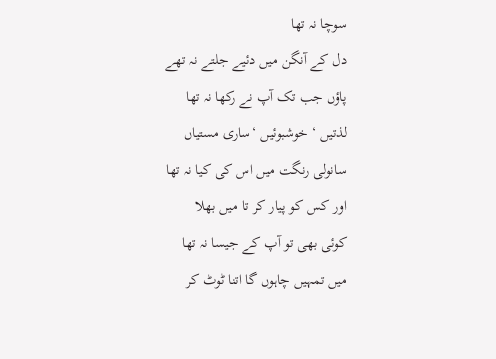سوچا نہ تھا
دل کے آنگن میں دئیے جلتے نہ تھے
پاؤں جب تک آپ نے رکھا نہ تھا
لذتیں ‘ خوشبوئیں ‘ساری مستیاں
سانولی رنگت میں اس کی کیا نہ تھا
اور کس کو پیار کر تا میں بھلا
کوئی بھی تو آپ کے جیسا نہ تھا
میں تمہیں چاہوں گا اتنا ٹوٹ کر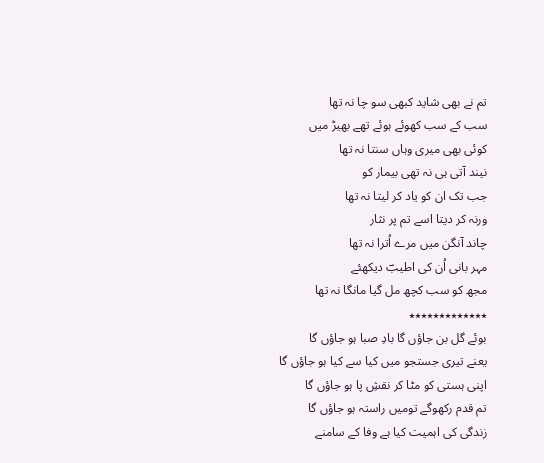تم نے بھی شاید کبھی سو چا نہ تھا
سب کے سب کھوئے ہوئے تھے بھیڑ میں
کوئی بھی میری وہاں سنتا نہ تھا
نیند آتی ہی نہ تھی بیمار کو
جب تک ان کو یاد کر لیتا نہ تھا
ورنہ کر دیتا اسے تم پر نثار
چاند آنگن میں مرے اُترا نہ تھا
مہر بانی اُن کی اطیبؔ دیکھئے
مجھ کو سب کچھ مل گیا مانگا نہ تھا
٭٭٭٭٭٭٭٭٭٭٭٭٭
بوئے گل بن جاؤں گا بادِ صبا ہو جاؤں گا
یعنے تیری جستجو میں کیا سے کیا ہو جاؤں گا
اپنی ہستی کو مٹا کر نقشِ پا ہو جاؤں گا
تم قدم رکھوگے تومیں راستہ ہو جاؤں گا
زندگی کی اہمیت کیا ہے وفا کے سامنے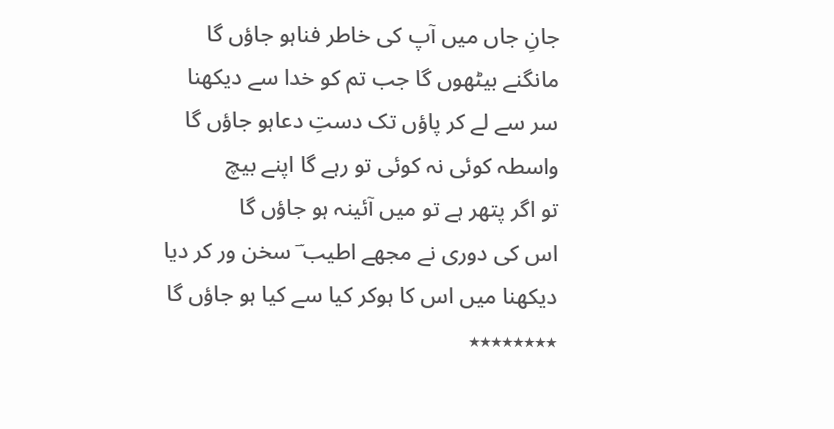جانِ جاں میں آپ کی خاطر فناہو جاؤں گا
مانگنے بیٹھوں گا جب تم کو خدا سے دیکھنا
سر سے لے کر پاؤں تک دستِ دعاہو جاؤں گا
واسطہ کوئی نہ کوئی تو رہے گا اپنے بیچ
تو اگر پتھر ہے تو میں آئینہ ہو جاؤں گا
اس کی دوری نے مجھے اطیب ؔ سخن ور کر دیا
دیکھنا میں اس کا ہوکر کیا سے کیا ہو جاؤں گا
٭٭٭٭٭٭٭٭